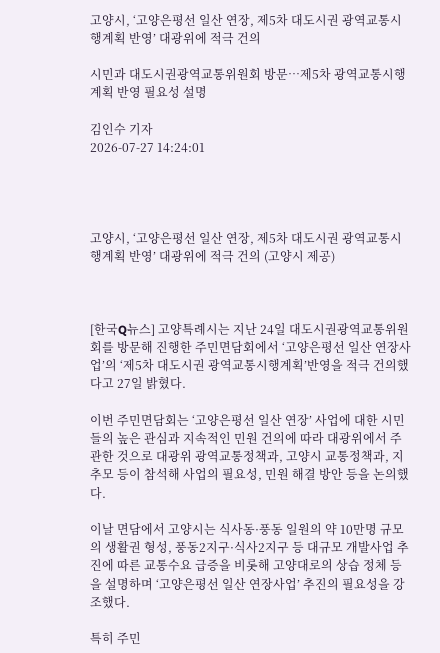고양시, ‘고양은평선 일산 연장, 제5차 대도시권 광역교통시행계획 반영’ 대광위에 적극 건의

시민과 대도시권광역교통위원회 방문…제5차 광역교통시행계획 반영 필요성 설명

김인수 기자
2026-07-27 14:24:01




고양시, ‘고양은평선 일산 연장, 제5차 대도시권 광역교통시행계획 반영’ 대광위에 적극 건의 (고양시 제공)



[한국Q뉴스] 고양특례시는 지난 24일 대도시권광역교통위원회를 방문해 진행한 주민면담회에서 ‘고양은평선 일산 연장사업’의 ‘제5차 대도시권 광역교통시행계획’반영을 적극 건의했다고 27일 밝혔다.

이번 주민면담회는 ‘고양은평선 일산 연장’ 사업에 대한 시민들의 높은 관심과 지속적인 민원 건의에 따라 대광위에서 주관한 것으로 대광위 광역교통정책과, 고양시 교통정책과, 지추모 등이 참석해 사업의 필요성, 민원 해결 방안 등을 논의했다.

이날 면담에서 고양시는 식사동·풍동 일원의 약 10만명 규모의 생활권 형성, 풍동2지구·식사2지구 등 대규모 개발사업 추진에 따른 교통수요 급증을 비롯해 고양대로의 상습 정체 등을 설명하며 ‘고양은평선 일산 연장사업’ 추진의 필요성을 강조했다.

특히 주민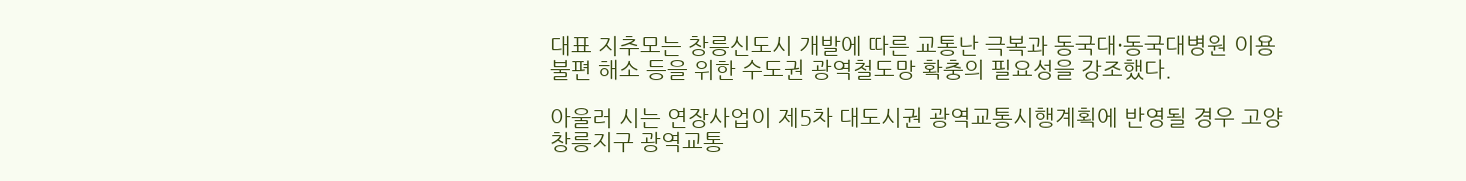대표 지추모는 창릉신도시 개발에 따른 교통난 극복과 동국대·동국대병원 이용 불편 해소 등을 위한 수도권 광역철도망 확충의 필요성을 강조했다.

아울러 시는 연장사업이 제5차 대도시권 광역교통시행계획에 반영될 경우 고양창릉지구 광역교통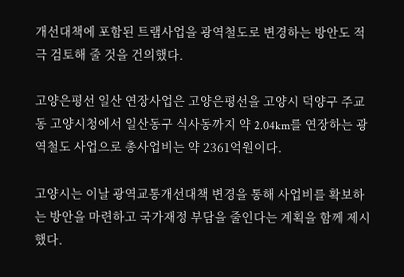개선대책에 포함된 트램사업을 광역철도로 변경하는 방안도 적극 검토해 줄 것을 건의했다.

고양은평선 일산 연장사업은 고양은평선을 고양시 덕양구 주교동 고양시청에서 일산동구 식사동까지 약 2.04km를 연장하는 광역철도 사업으로 총사업비는 약 2361억원이다.

고양시는 이날 광역교통개선대책 변경을 통해 사업비를 확보하는 방안을 마련하고 국가재정 부담을 줄인다는 계획을 함께 제시했다.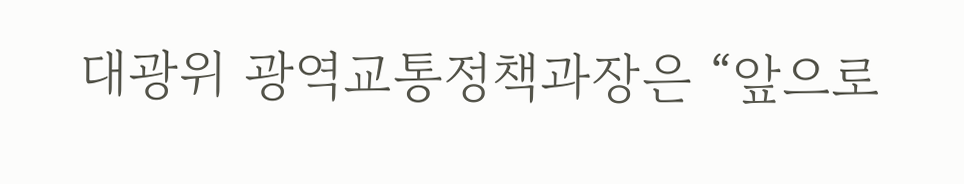대광위 광역교통정책과장은 “앞으로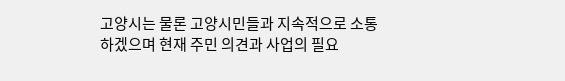고양시는 물론 고양시민들과 지속적으로 소통하겠으며 현재 주민 의견과 사업의 필요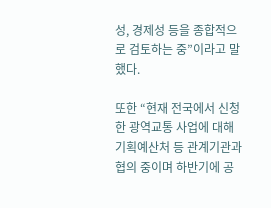성, 경제성 등을 종합적으로 검토하는 중”이라고 말했다.

또한 “현재 전국에서 신청한 광역교통 사업에 대해 기획예산처 등 관계기관과 협의 중이며 하반기에 공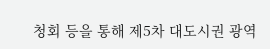청회 등을 통해 제5차 대도시권 광역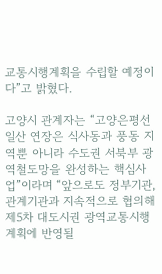교통시행계획을 수립할 예정이다”고 밝혔다.

고양시 관계자는 “고양은평선 일산 연장은 식사동과 풍동 지역뿐 아니라 수도권 서북부 광역철도망을 완성하는 핵심사업”이라며 “앞으로도 정부기관, 관계기관과 지속적으로 협의해 제5차 대도시권 광역교통시행계획에 반영될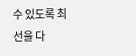수 있도록 최선을 다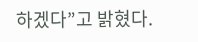하겠다”고 밝혔다.